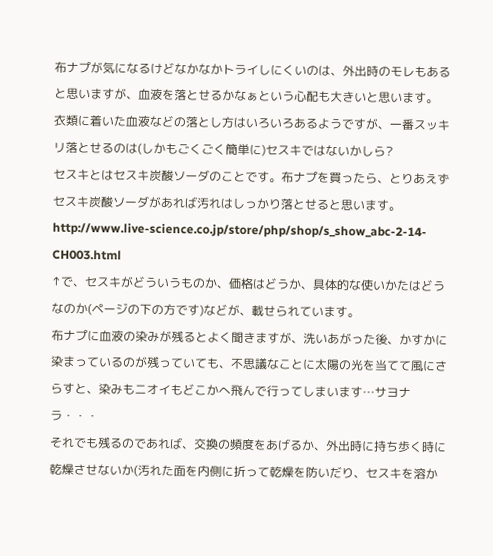布ナプが気になるけどなかなかトライしにくいのは、外出時のモレもあると思いますが、血液を落とせるかなぁという心配も大きいと思います。
衣類に着いた血液などの落とし方はいろいろあるようですが、一番スッキリ落とせるのは(しかもごくごく簡単に)セスキではないかしら?
セスキとはセスキ炭酸ソーダのことです。布ナプを買ったら、とりあえずセスキ炭酸ソーダがあれば汚れはしっかり落とせると思います。
http://www.live-science.co.jp/store/php/shop/s_show_abc-2-14-CH003.html
↑で、セスキがどういうものか、価格はどうか、具体的な使いかたはどうなのか(ページの下の方です)などが、載せられています。
布ナプに血液の染みが残るとよく聞きますが、洗いあがった後、かすかに染まっているのが残っていても、不思議なことに太陽の光を当てて風にさらすと、染みもニオイもどこかへ飛んで行ってしまいます…サヨナラ・・・
それでも残るのであれば、交換の頻度をあげるか、外出時に持ち歩く時に乾燥させないか(汚れた面を内側に折って乾燥を防いだり、セスキを溶か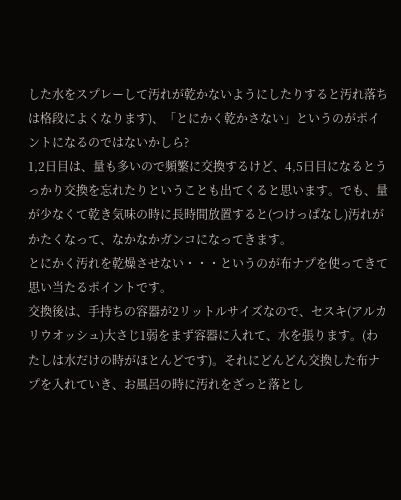した水をスプレーして汚れが乾かないようにしたりすると汚れ落ちは格段によくなります)、「とにかく乾かさない」というのがポイントになるのではないかしら?
1,2日目は、量も多いので頻繁に交換するけど、4,5日目になるとうっかり交換を忘れたりということも出てくると思います。でも、量が少なくて乾き気味の時に長時間放置すると(つけっぱなし)汚れがかたくなって、なかなかガンコになってきます。
とにかく汚れを乾燥させない・・・というのが布ナプを使ってきて思い当たるポイントです。
交換後は、手持ちの容器が2リットルサイズなので、セスキ(アルカリウオッシュ)大さじ1弱をまず容器に入れて、水を張ります。(わたしは水だけの時がほとんどです)。それにどんどん交換した布ナプを入れていき、お風呂の時に汚れをざっと落とし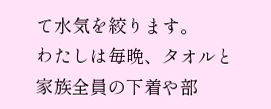て水気を絞ります。
わたしは毎晩、タオルと家族全員の下着や部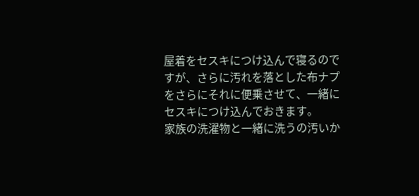屋着をセスキにつけ込んで寝るのですが、さらに汚れを落とした布ナプをさらにそれに便乗させて、一緒にセスキにつけ込んでおきます。
家族の洗濯物と一緒に洗うの汚いか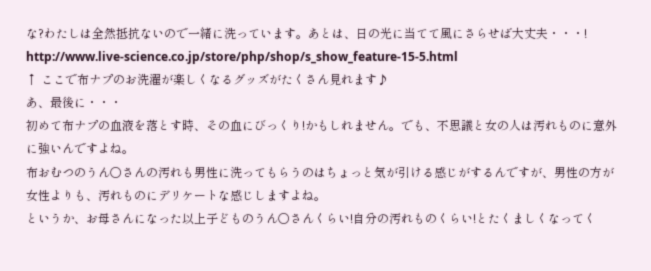な?わたしは全然抵抗ないので一緒に洗っています。あとは、日の光に当てて風にさらせば大丈夫・・・!
http://www.live-science.co.jp/store/php/shop/s_show_feature-15-5.html
↑ ここで布ナプのお洗濯が楽しくなるグッズがたくさん見れます♪
あ、最後に・・・
初めて布ナプの血液を落とす時、その血にびっくり!かもしれません。でも、不思議と女の人は汚れものに意外に強いんですよね。
布おむつのうん〇さんの汚れも男性に洗ってもらうのはちょっと気が引ける感じがするんですが、男性の方が女性よりも、汚れものにデリケートな感じしますよね。
というか、お母さんになった以上子どものうん〇さんくらい!自分の汚れものくらい!とたくましくなってく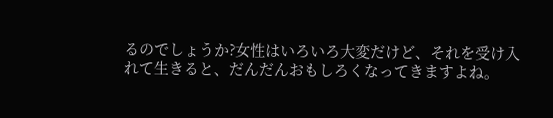るのでしょうか?女性はいろいろ大変だけど、それを受け入れて生きると、だんだんおもしろくなってきますよね。